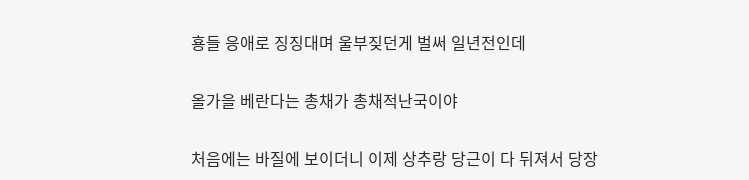횽들 응애로 징징대며 울부짖던게 벌써 일년전인데

올가을 베란다는 총채가 총채적난국이야

처음에는 바질에 보이더니 이제 상추랑 당근이 다 뒤져서 당장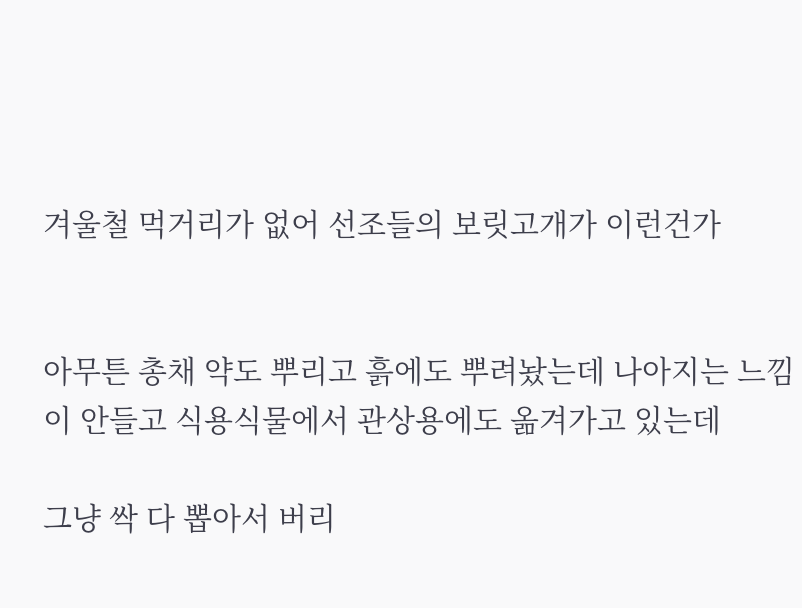겨울철 먹거리가 없어 선조들의 보릿고개가 이런건가


아무튼 총채 약도 뿌리고 흙에도 뿌려놨는데 나아지는 느낌이 안들고 식용식물에서 관상용에도 옮겨가고 있는데

그냥 싹 다 뽑아서 버리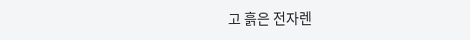고 흙은 전자렌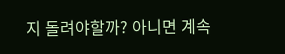지 돌려야할까? 아니면 계속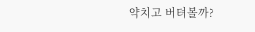약치고 버텨볼까?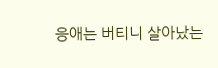응애는 버티니 살아났는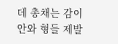데 총채는 감이 안와 형들 제발